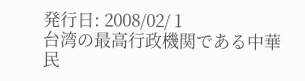発行日: 2008/02/ 1
台湾の最高行政機関である中華民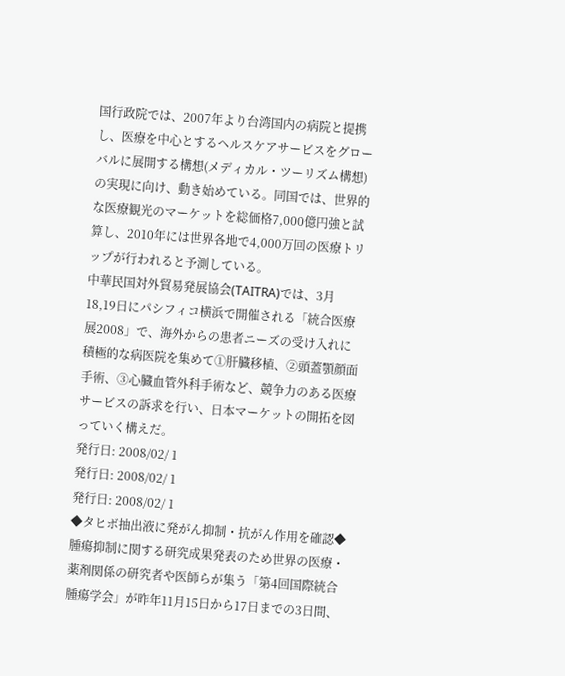国行政院では、2007年より台湾国内の病院と提携し、医療を中心とするヘルスケアサービスをグローバルに展開する構想(メディカル・ツーリズム構想)の実現に向け、動き始めている。同国では、世界的な医療観光のマーケットを総価格7,000億円強と試算し、2010年には世界各地で4,000万回の医療トリップが行われると予測している。
中華民国対外貿易発展協会(TAITRA)では、3月18,19日にパシフィコ横浜で開催される「統合医療展2008」で、海外からの患者ニーズの受け入れに積極的な病医院を集めて①肝臓移植、②頭蓋顎顔面手術、③心臓血管外科手術など、競争力のある医療サービスの訴求を行い、日本マーケットの開拓を図っていく構えだ。
発行日: 2008/02/ 1
発行日: 2008/02/ 1
発行日: 2008/02/ 1
◆タヒボ抽出液に発がん抑制・抗がん作用を確認◆
腫瘍抑制に関する研究成果発表のため世界の医療・薬剤関係の研究者や医師らが集う「第4回国際統合腫瘍学会」が昨年11月15日から17日までの3日間、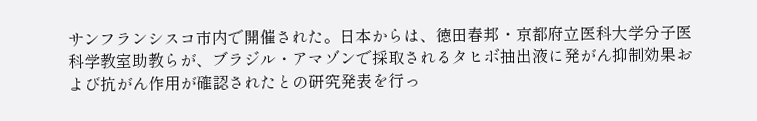サンフランシスコ市内で開催された。日本からは、徳田春邦・京都府立医科大学分子医科学教室助教らが、ブラジル・アマゾンで採取されるタヒボ抽出液に発がん抑制効果および抗がん作用が確認されたとの研究発表を行っ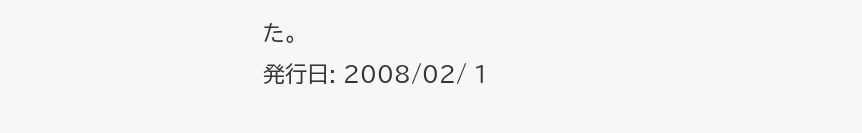た。
発行日: 2008/02/ 1